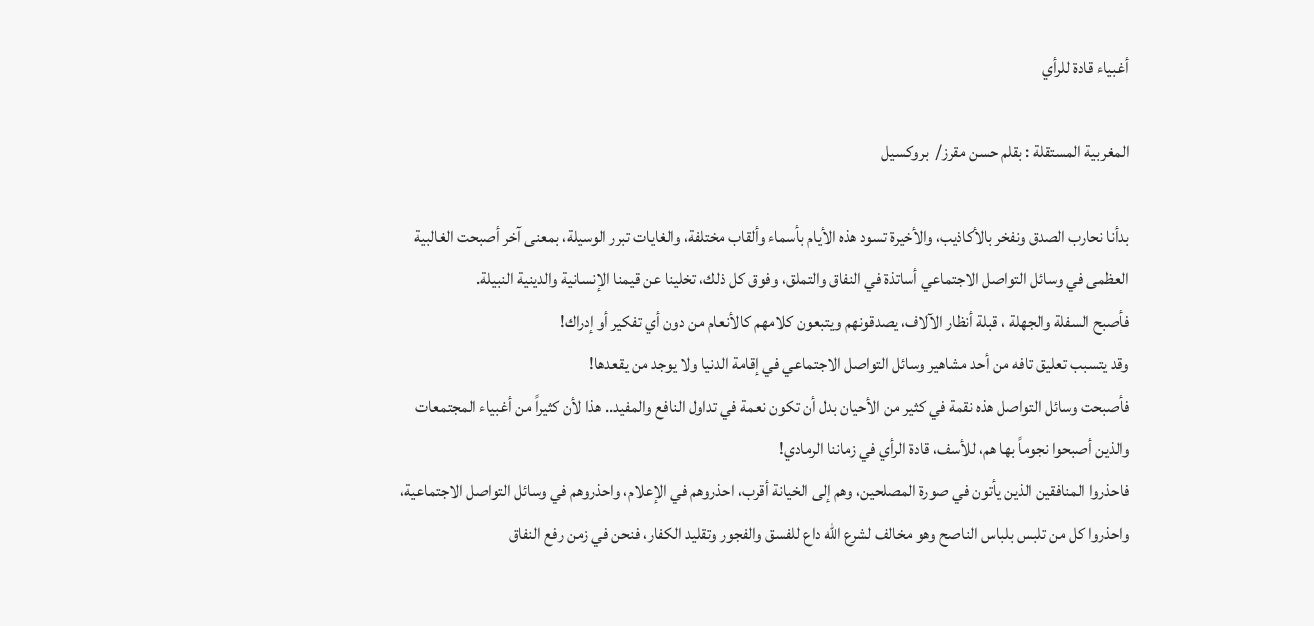أغبياء قادة للرأي

المغربية المستقلة : بقلم حسن مقرز/  بروكسيل

بدأنا نحارب الصدق ونفخر بالأكاذيب، والأخيرة تسود هذه الأيام بأسماء وألقاب مختلفة، والغايات تبرر الوسيلة، بمعنى آخر أصبحت الغالبية العظمى في وسائل التواصل الاجتماعي أساتذة في النفاق والتملق، وفوق كل ذلك، تخلينا عن قيمنا الإنسانية والدينية النبيلة.
فأصبح السفلة والجهلة ، قبلة أنظار الآلاف، يصدقونهم ويتبعون كلامهم كالأنعام من دون أي تفكير أو إدراك!
وقد يتسبب تعليق تافه من أحد مشاهير وسائل التواصل الاجتماعي في إقامة الدنيا ولا يوجد من يقعدها!
فأصبحت وسائل التواصل هذه نقمة في كثير من الأحيان بدل أن تكون نعمة في تداول النافع والمفيد.. هذا لأن كثيراً من أغبياء المجتمعات والذين أصبحوا نجوماً بها هم، للأسف، قادة الرأي في زماننا الرمادي!
فاحذروا المنافقين الذين يأتون في صورة المصلحين، وهم إلى الخيانة أقرب، احذروهم في الإعلام، واحذروهم في وسائل التواصل الاجتماعية، واحذروا كل من تلبس بلباس الناصح وهو مخالف لشرع الله داع للفسق والفجور وتقليد الكفار، فنحن في زمن رفع النفاق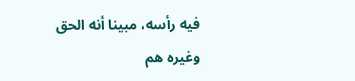فيه رأسه، مبينا أنه الحق وغيره هم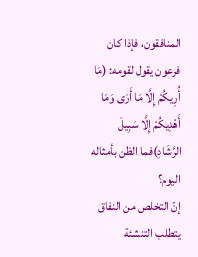المنافقون، فإذا كان فرعون يقول لقومه: (مَا أُرِيكُمْ إِلَّا مَا أَرَى وَمَا أَهْدِيكُمْ إِلَّا سَبِيلَ الرَّشَادِ)فما الظن بأمثاله اليوم؟
إنّ التخلص من النفاق يتطلب التنشئة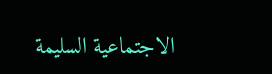الاجتماعية السليمة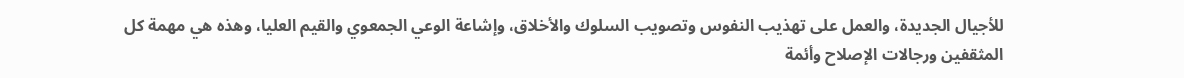للأجيال الجديدة، والعمل على تهذيب النفوس وتصويب السلوك والأخلاق، وإشاعة الوعي الجمعوي والقيم العليا، وهذه هي مهمة كل المثقفين ورجالات الإصلاح وأئمة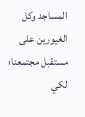المساجد وكل الغيورين على مستقبل مجتمعنا؛ لكي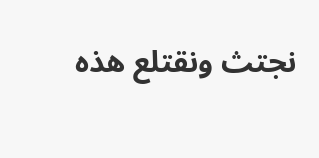نجتث ونقتلع هذه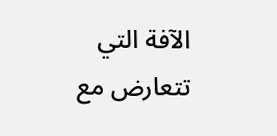الآفة التي تتعارض مع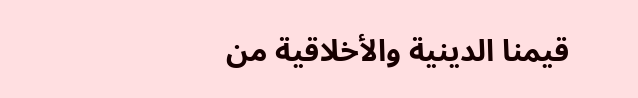قيمنا الدينية والأخلاقية من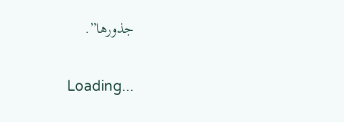جذورها”.

Loading...